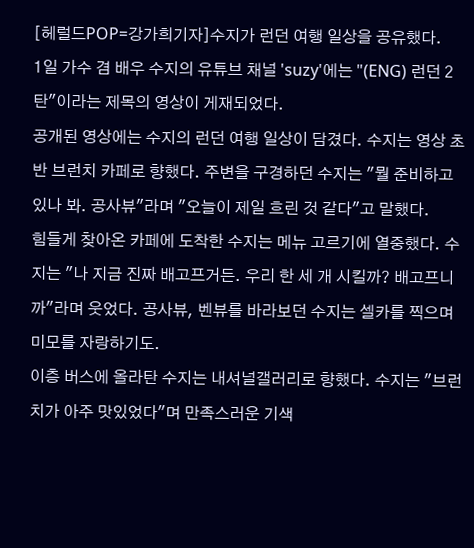[헤럴드POP=강가희기자]수지가 런던 여행 일상을 공유했다.
1일 가수 겸 배우 수지의 유튜브 채널 'suzy'에는 "(ENG) 런던 2탄"이라는 제목의 영상이 게재되었다.
공개된 영상에는 수지의 런던 여행 일상이 담겼다. 수지는 영상 초반 브런치 카페로 향했다. 주변을 구경하던 수지는 "뭘 준비하고 있나 봐. 공사뷰"라며 "오늘이 제일 흐린 것 같다"고 말했다.
힘들게 찾아온 카페에 도착한 수지는 메뉴 고르기에 열중했다. 수지는 "나 지금 진짜 배고프거든. 우리 한 세 개 시킬까? 배고프니까"라며 웃었다. 공사뷰, 벤뷰를 바라보던 수지는 셀카를 찍으며 미모를 자랑하기도.
이층 버스에 올라탄 수지는 내셔널갤러리로 향했다. 수지는 "브런치가 아주 맛있었다"며 만족스러운 기색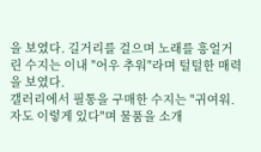을 보였다. 길거리를 걸으며 노래를 흥얼거린 수지는 이내 "어우 추워"라며 털털한 매력을 보였다.
갤러리에서 필통을 구매한 수지는 "귀여워. 자도 이렇게 있다"며 물품을 소개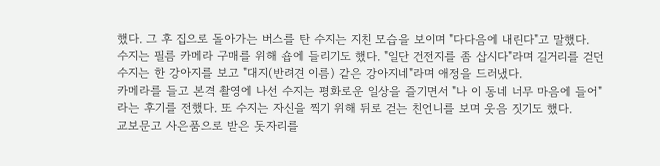했다. 그 후 집으로 돌아가는 버스를 탄 수지는 지친 모습을 보이며 "다다음에 내린다"고 말했다.
수지는 필름 카메라 구매를 위해 숍에 들리기도 했다. "일단 건전지를 좀 삽시다"라며 길거리를 걷던 수지는 한 강아지를 보고 "대지(반려견 이름) 같은 강아지네"라며 애정을 드러냈다.
카메라를 들고 본격 촬영에 나선 수지는 평화로운 일상을 즐기면서 "나 이 동네 너무 마음에 들어"라는 후기를 전했다. 또 수지는 자신을 찍기 위해 뒤로 걷는 친언니를 보며 웃음 짓기도 했다.
교보문고 사은품으로 받은 돗자리를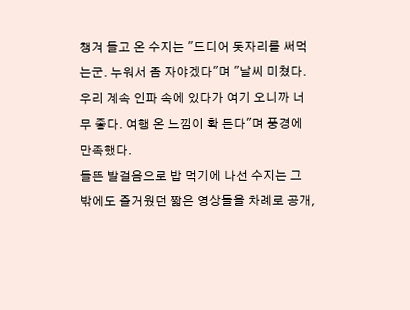챙겨 들고 온 수지는 "드디어 돗자리를 써먹는군. 누워서 좀 자야겠다"며 "날씨 미쳤다. 우리 계속 인파 속에 있다가 여기 오니까 너무 좋다. 여행 온 느낌이 확 든다"며 풍경에 만족했다.
들뜬 발걸음으로 밥 먹기에 나선 수지는 그 밖에도 즐거웠던 짧은 영상들을 차례로 공개,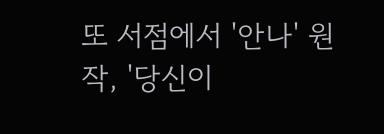또 서점에서 '안나' 원작, '당신이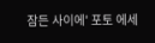잠든 사이에' 포토 에세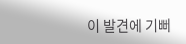이 발견에 기뻐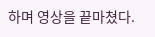하며 영상을 끝마쳤다.